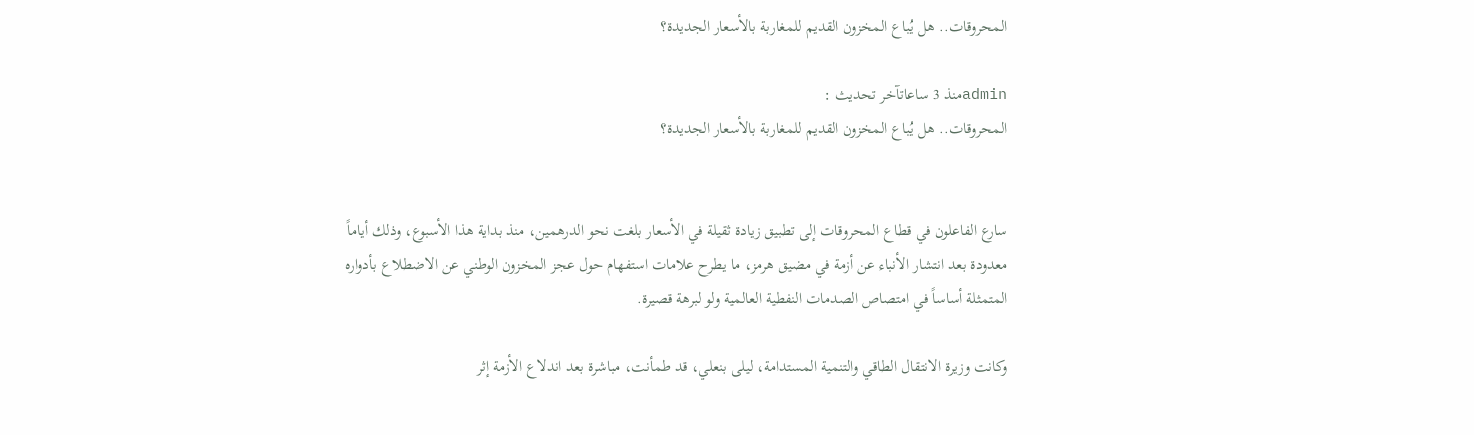المحروقات.. هل يُباع المخزون القديم للمغاربة بالأسعار الجديدة؟

adminمنذ 3 ساعاتآخر تحديث :
المحروقات.. هل يُباع المخزون القديم للمغاربة بالأسعار الجديدة؟


سارع الفاعلون في قطاع المحروقات إلى تطبيق زيادة ثقيلة في الأسعار بلغت نحو الدرهمين، منذ بداية هذا الأسبوع، وذلك أياماً معدودة بعد انتشار الأنباء عن أزمة في مضيق هرمز، ما يطرح علامات استفهام حول عجز المخزون الوطني عن الاضطلاع بأدواره المتمثلة أساساً في امتصاص الصدمات النفطية العالمية ولو لبرهة قصيرة.

وكانت وزيرة الانتقال الطاقي والتنمية المستدامة، ليلى بنعلي، قد طمأنت، مباشرة بعد اندلاع الأزمة إثر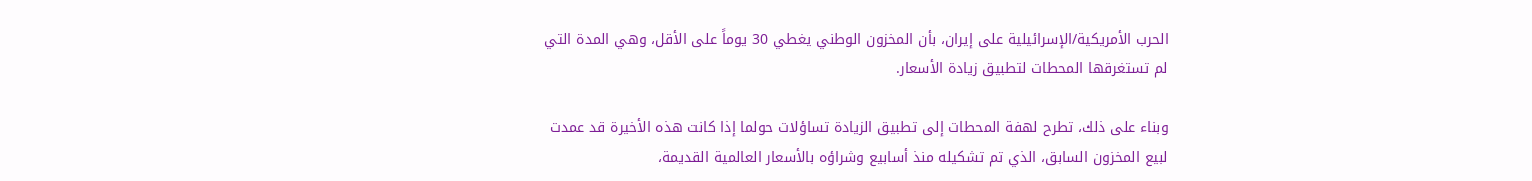الحرب الأمريكية/الإسرائيلية على إيران، بأن المخزون الوطني يغطي 30 يوماً على الأقل، وهي المدة التي لم تستغرقها المحطات لتطبيق زيادة الأسعار.

وبناء على ذلك، تطرح لهفة المحطات إلى تطبيق الزيادة تساؤلات حولما إذا كانت هذه الأخيرة قد عمدت لبيع المخزون السابق، الذي تم تشكيله منذ أسابيع وشراؤه بالأسعار العالمية القديمة،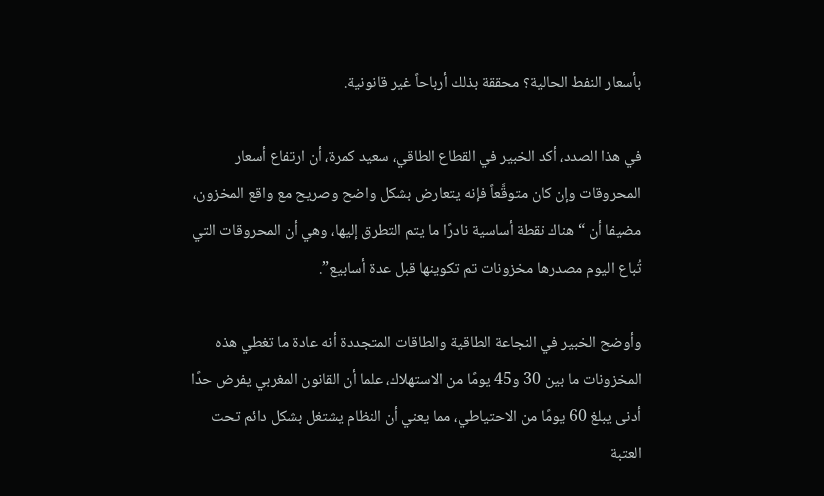بأسعار النفط الحالية؟ محققة بذلك أرباحاً غير قانونية.

في هذا الصدد، أكد الخبير في القطاع الطاقي، سعيد كمرة، أن ارتفاع أسعار المحروقات وإن كان متوقَّعاً فإنه يتعارض بشكل واضح وصريح مع واقع المخزون، مضيفا أن “هناك نقطة أساسية نادرًا ما يتم التطرق إليها، وهي أن المحروقات التي تُباع اليوم مصدرها مخزونات تم تكوينها قبل عدة أسابيع”.

وأوضح الخبير في النجاعة الطاقية والطاقات المتجددة أنه عادة ما تغطي هذه المخزونات ما بين 30 و45 يومًا من الاستهلاك، علما أن القانون المغربي يفرض حدًا أدنى يبلغ 60 يومًا من الاحتياطي، مما يعني أن النظام يشتغل بشكل دائم تحت العتبة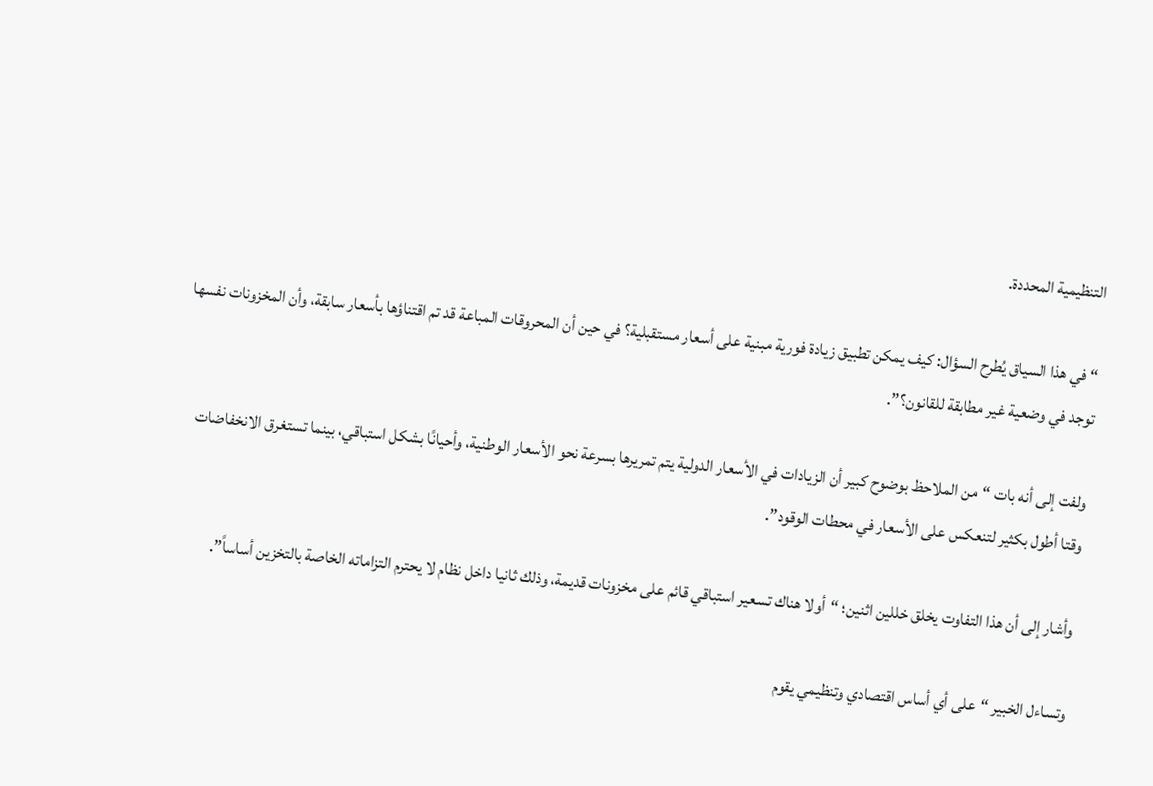التنظيمية المحددة.

“في هذا السياق يُطرح السؤال: كيف يمكن تطبيق زيادة فورية مبنية على أسعار مستقبلية؟ في حين أن المحروقات المباعة قد تم اقتناؤها بأسعار سابقة، وأن المخزونات نفسها توجد في وضعية غير مطابقة للقانون؟”.

ولفت إلى أنه بات “من الملاحظ بوضوح كبير أن الزيادات في الأسعار الدولية يتم تمريرها بسرعة نحو الأسعار الوطنية، وأحيانًا بشكل استباقي، بينما تستغرق الانخفاضات وقتا أطول بكثير لتنعكس على الأسعار في محطات الوقود”.

وأشار إلى أن هذا التفاوت يخلق خللين اثنين؛ “أولا هناك تسعير استباقي قائم على مخزونات قديمة، وذلك ثانيا داخل نظام لا يحترم التزاماته الخاصة بالتخزين أساساً”.

وتساءل الخبير “على أي أساس اقتصادي وتنظيمي يقوم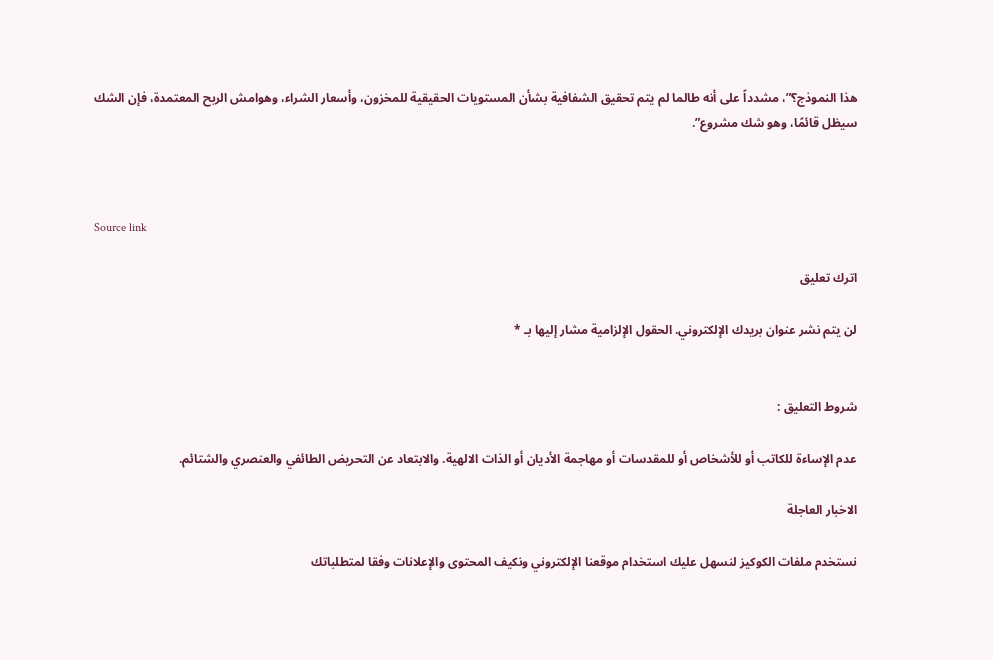هذا النموذج؟”، مشدداً على أنه طالما لم يتم تحقيق الشفافية بشأن المستويات الحقيقية للمخزون، وأسعار الشراء، وهوامش الربح المعتمدة، فإن الشك سيظل قائمًا، وهو شك مشروع”.



Source link

اترك تعليق

لن يتم نشر عنوان بريدك الإلكتروني. الحقول الإلزامية مشار إليها بـ *


شروط التعليق :

عدم الإساءة للكاتب أو للأشخاص أو للمقدسات أو مهاجمة الأديان أو الذات الالهية. والابتعاد عن التحريض الطائفي والعنصري والشتائم.

الاخبار العاجلة

نستخدم ملفات الكوكيز لنسهل عليك استخدام موقعنا الإلكتروني ونكيف المحتوى والإعلانات وفقا لمتطلباتك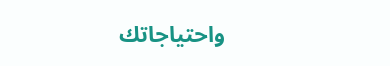واحتياجاتك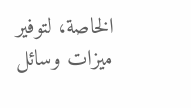الخاصة، لتوفير ميزات وسائل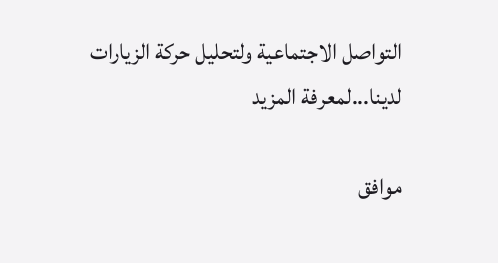التواصل الاجتماعية ولتحليل حركة الزيارات لدينا...لمعرفة المزيد

موافق